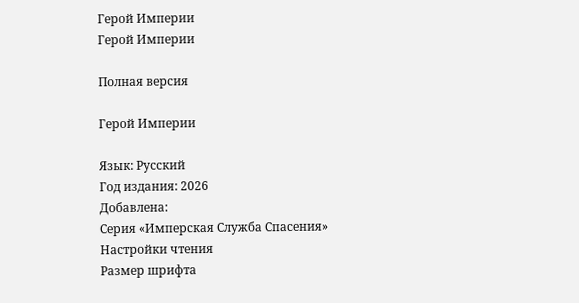Герой Империи
Герой Империи

Полная версия

Герой Империи

Язык: Русский
Год издания: 2026
Добавлена:
Серия «Имперская Служба Спасения»
Настройки чтения
Размер шрифта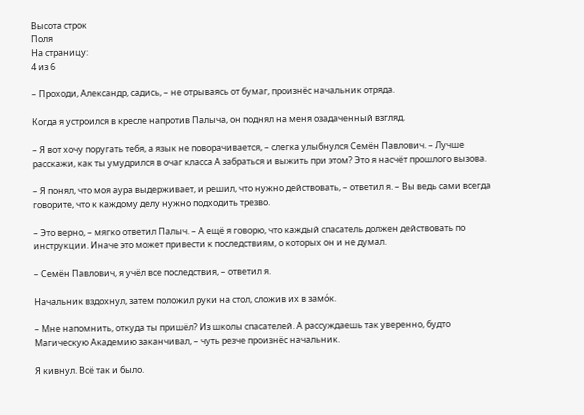Высота строк
Поля
На страницу:
4 из 6

– Проходи, Александр, садись, – не отрываясь от бумаг, произнёс начальник отряда.

Когда я устроился в кресле напротив Палыча, он поднял на меня озадаченный взгляд.

– Я вот хочу поругать тебя, а язык не поворачивается, – слегка улыбнулся Семён Павлович. – Лучше расскажи, как ты умудрился в очаг класса А забраться и выжить при этом? Это я насчёт прошлого вызова.

– Я понял, что моя аура выдерживает, и решил, что нужно действовать, – ответил я. – Вы ведь сами всегда говорите, что к каждому делу нужно подходить трезво.

– Это верно, – мягко ответил Палыч. – А ещё я говорю, что каждый спасатель должен действовать по инструкции. Иначе это может привести к последствиям, о которых он и не думал.

– Семён Павлович, я учёл все последствия, – ответил я.

Начальник вздохнул, затем положил руки на стол, сложив их в замо́к.

– Мне напомнить, откуда ты пришёл? Из школы спасателей. А рассуждаешь так уверенно, будто Магическую Академию заканчивал, – чуть резче произнёс начальник.

Я кивнул. Всё так и было.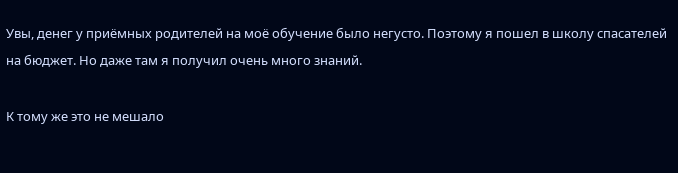Увы, денег у приёмных родителей на моё обучение было негусто. Поэтому я пошел в школу спасателей на бюджет. Но даже там я получил очень много знаний.

К тому же это не мешало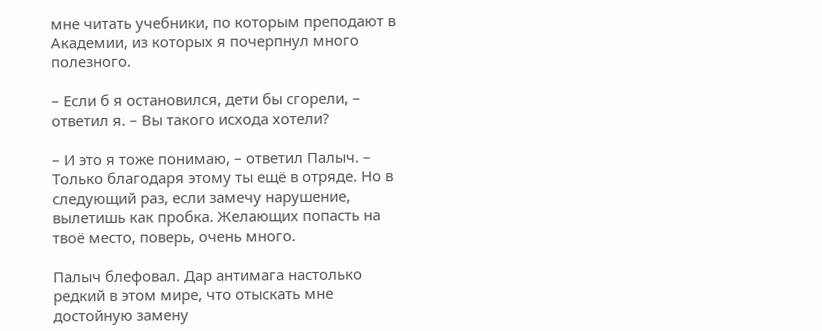мне читать учебники, по которым преподают в Академии, из которых я почерпнул много полезного.

– Если б я остановился, дети бы сгорели, – ответил я. – Вы такого исхода хотели?

– И это я тоже понимаю, – ответил Палыч. – Только благодаря этому ты ещё в отряде. Но в следующий раз, если замечу нарушение, вылетишь как пробка. Желающих попасть на твоё место, поверь, очень много.

Палыч блефовал. Дар антимага настолько редкий в этом мире, что отыскать мне достойную замену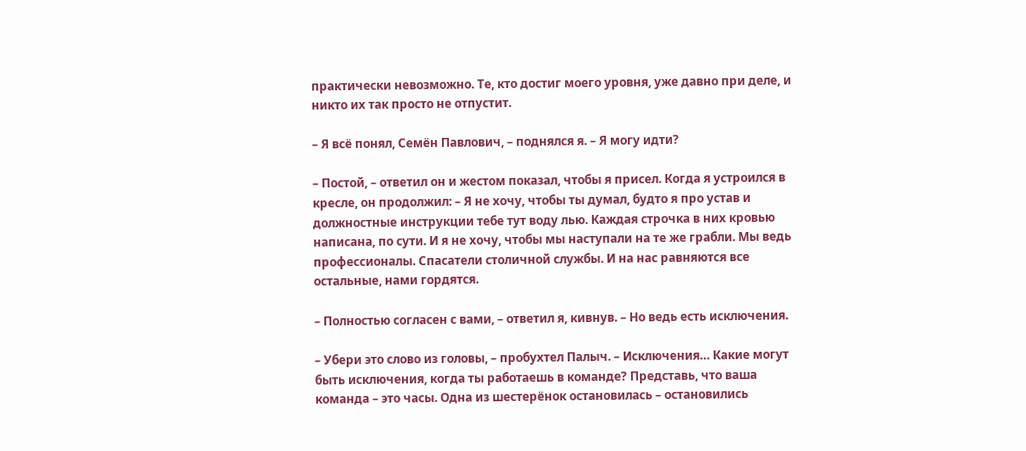практически невозможно. Те, кто достиг моего уровня, уже давно при деле, и никто их так просто не отпустит.

– Я всё понял, Семён Павлович, – поднялся я. – Я могу идти?

– Постой, – ответил он и жестом показал, чтобы я присел. Когда я устроился в кресле, он продолжил: – Я не хочу, чтобы ты думал, будто я про устав и должностные инструкции тебе тут воду лью. Каждая строчка в них кровью написана, по сути. И я не хочу, чтобы мы наступали на те же грабли. Мы ведь профессионалы. Спасатели столичной службы. И на нас равняются все остальные, нами гордятся.

– Полностью согласен с вами, – ответил я, кивнув. – Но ведь есть исключения.

– Убери это слово из головы, – пробухтел Палыч. – Исключения… Какие могут быть исключения, когда ты работаешь в команде? Представь, что ваша команда – это часы. Одна из шестерёнок остановилась – остановились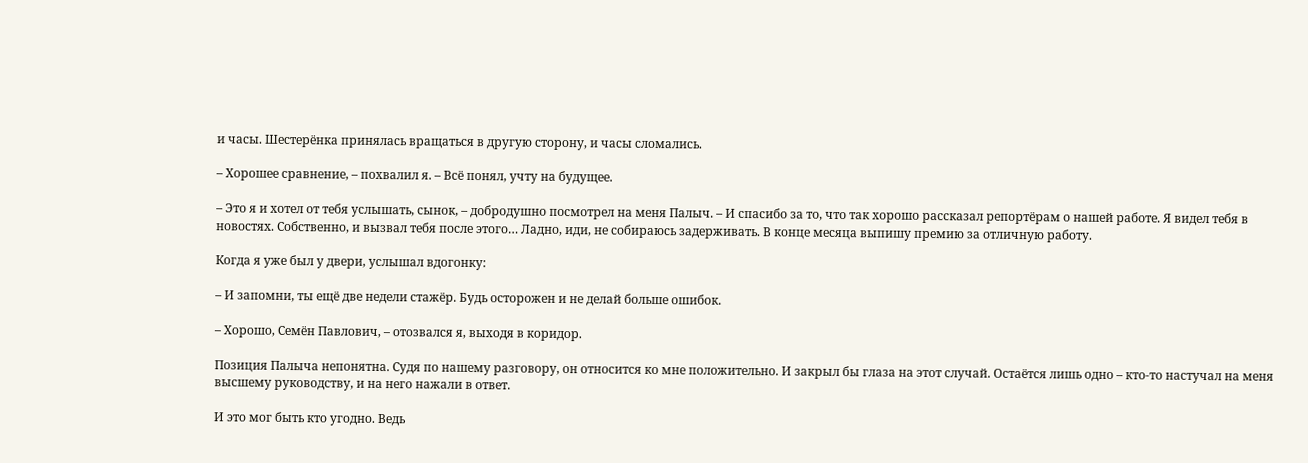и часы. Шестерёнка принялась вращаться в другую сторону, и часы сломались.

– Хорошее сравнение, – похвалил я. – Всё понял, учту на будущее.

– Это я и хотел от тебя услышать, сынок, – добродушно посмотрел на меня Палыч. – И спасибо за то, что так хорошо рассказал репортёрам о нашей работе. Я видел тебя в новостях. Собственно, и вызвал тебя после этого… Ладно, иди, не собираюсь задерживать. В конце месяца выпишу премию за отличную работу.

Когда я уже был у двери, услышал вдогонку:

– И запомни, ты ещё две недели стажёр. Будь осторожен и не делай больше ошибок.

– Хорошо, Семён Павлович, – отозвался я, выходя в коридор.

Позиция Палыча непонятна. Судя по нашему разговору, он относится ко мне положительно. И закрыл бы глаза на этот случай. Остаётся лишь одно – кто-то настучал на меня высшему руководству, и на него нажали в ответ.

И это мог быть кто угодно. Ведь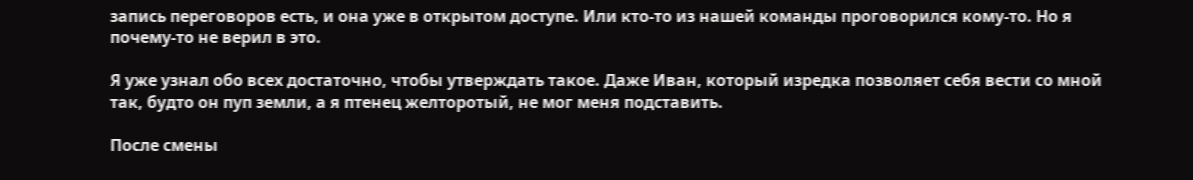запись переговоров есть, и она уже в открытом доступе. Или кто-то из нашей команды проговорился кому-то. Но я почему-то не верил в это.

Я уже узнал обо всех достаточно, чтобы утверждать такое. Даже Иван, который изредка позволяет себя вести со мной так, будто он пуп земли, а я птенец желторотый, не мог меня подставить.

После смены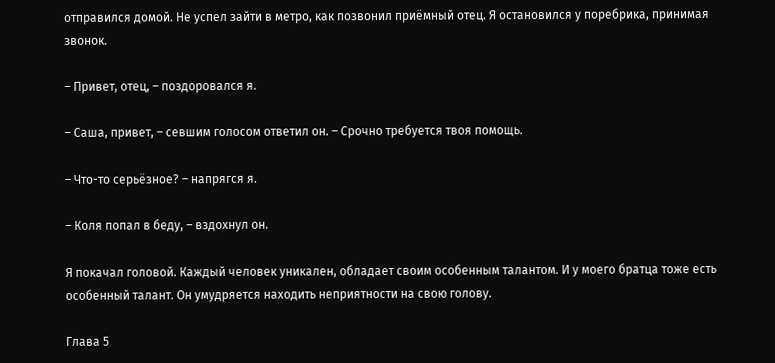отправился домой. Не успел зайти в метро, как позвонил приёмный отец. Я остановился у поребрика, принимая звонок.

– Привет, отец, – поздоровался я.

– Саша, привет, – севшим голосом ответил он. – Срочно требуется твоя помощь.

– Что-то серьёзное? – напрягся я.

– Коля попал в беду, – вздохнул он.

Я покачал головой. Каждый человек уникален, обладает своим особенным талантом. И у моего братца тоже есть особенный талант. Он умудряется находить неприятности на свою голову.

Глава 5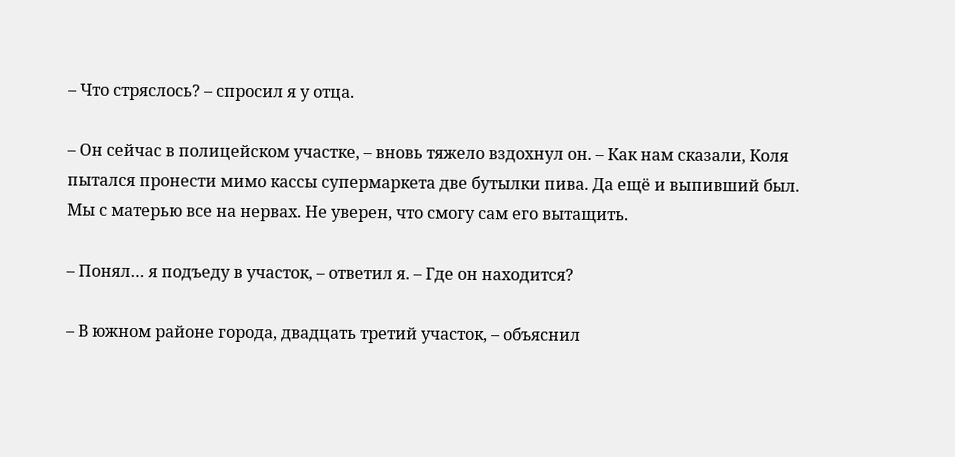– Что стряслось? – спросил я у отца.

– Он сейчас в полицейском участке, – вновь тяжело вздохнул он. – Как нам сказали, Коля пытался пронести мимо кассы супермаркета две бутылки пива. Да ещё и выпивший был. Мы с матерью все на нервах. Не уверен, что смогу сам его вытащить.

– Понял… я подъеду в участок, – ответил я. – Где он находится?

– В южном районе города, двадцать третий участок, – объяснил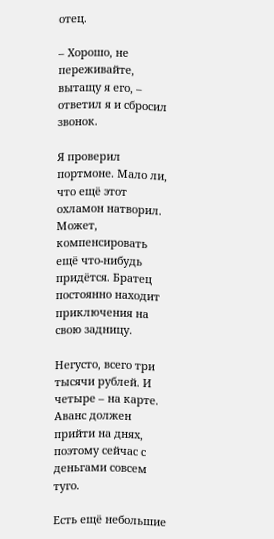отец.

– Хорошо, не переживайте, вытащу я его, – ответил я и сбросил звонок.

Я проверил портмоне. Мало ли, что ещё этот охламон натворил. Может, компенсировать ещё что-нибудь придётся. Братец постоянно находит приключения на свою задницу.

Негусто, всего три тысячи рублей. И четыре – на карте. Аванс должен прийти на днях, поэтому сейчас с деньгами совсем туго.

Есть ещё небольшие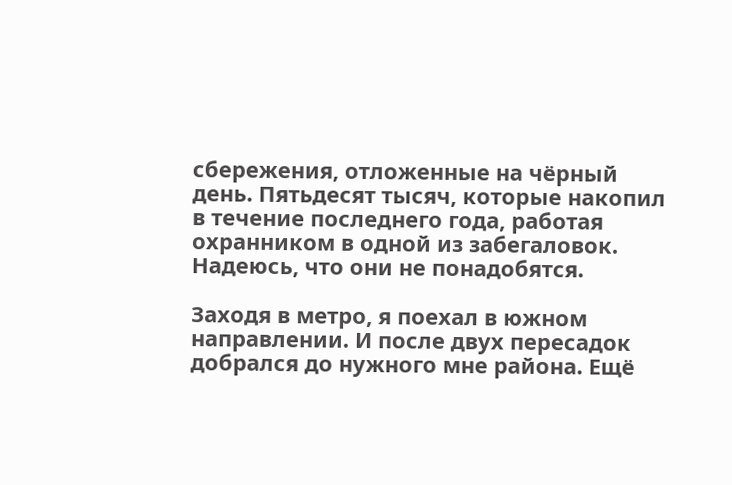сбережения, отложенные на чёрный день. Пятьдесят тысяч, которые накопил в течение последнего года, работая охранником в одной из забегаловок. Надеюсь, что они не понадобятся.

Заходя в метро, я поехал в южном направлении. И после двух пересадок добрался до нужного мне района. Ещё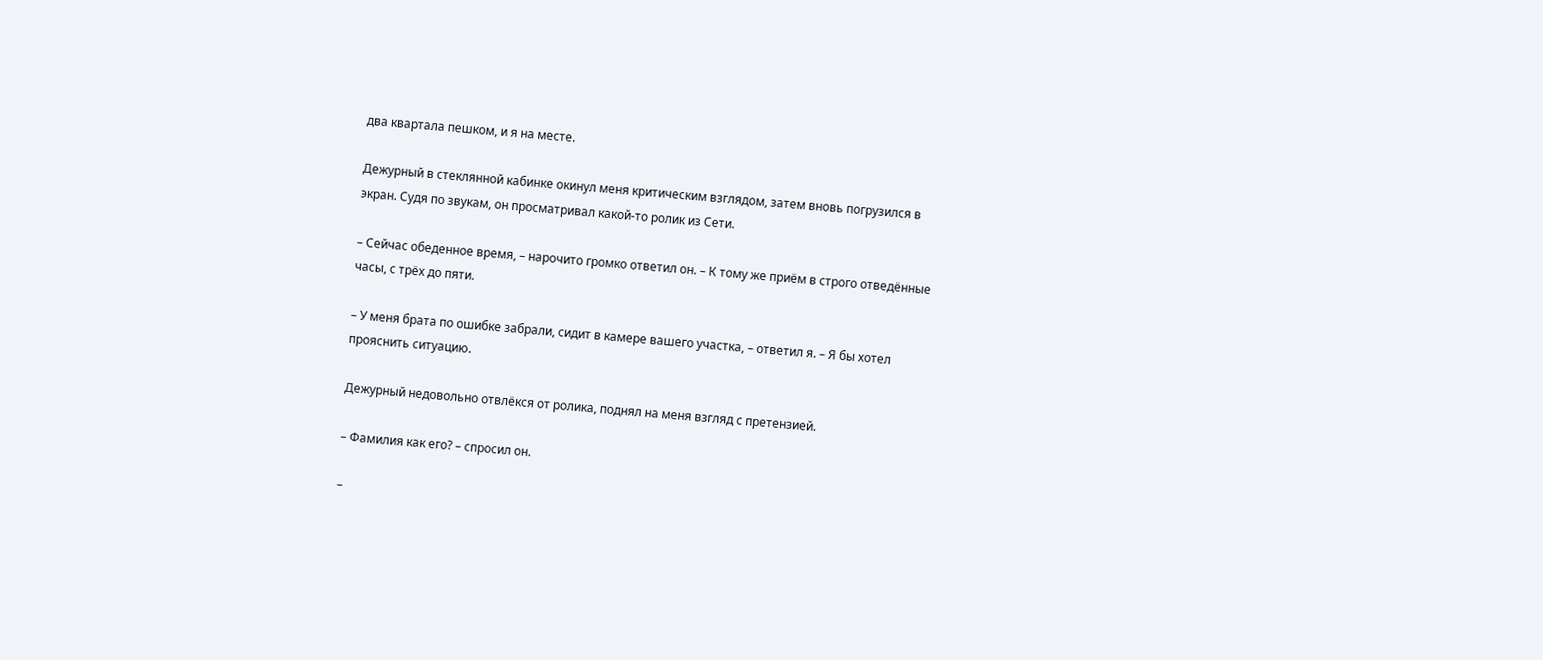два квартала пешком, и я на месте.

Дежурный в стеклянной кабинке окинул меня критическим взглядом, затем вновь погрузился в экран. Судя по звукам, он просматривал какой-то ролик из Сети.

– Сейчас обеденное время, – нарочито громко ответил он. – К тому же приём в строго отведённые часы, с трёх до пяти.

– У меня брата по ошибке забрали, сидит в камере вашего участка, – ответил я. – Я бы хотел прояснить ситуацию.

Дежурный недовольно отвлёкся от ролика, поднял на меня взгляд с претензией.

– Фамилия как его? – спросил он.

–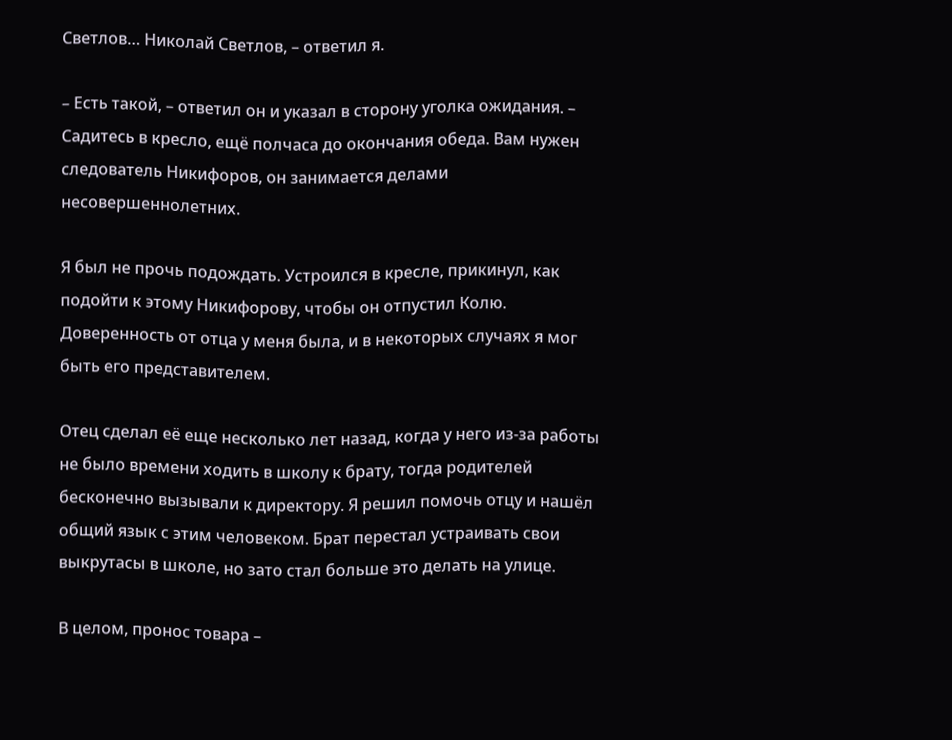Светлов… Николай Светлов, – ответил я.

– Есть такой, – ответил он и указал в сторону уголка ожидания. – Садитесь в кресло, ещё полчаса до окончания обеда. Вам нужен следователь Никифоров, он занимается делами несовершеннолетних.

Я был не прочь подождать. Устроился в кресле, прикинул, как подойти к этому Никифорову, чтобы он отпустил Колю. Доверенность от отца у меня была, и в некоторых случаях я мог быть его представителем.

Отец сделал её еще несколько лет назад, когда у него из-за работы не было времени ходить в школу к брату, тогда родителей бесконечно вызывали к директору. Я решил помочь отцу и нашёл общий язык с этим человеком. Брат перестал устраивать свои выкрутасы в школе, но зато стал больше это делать на улице.

В целом, пронос товара –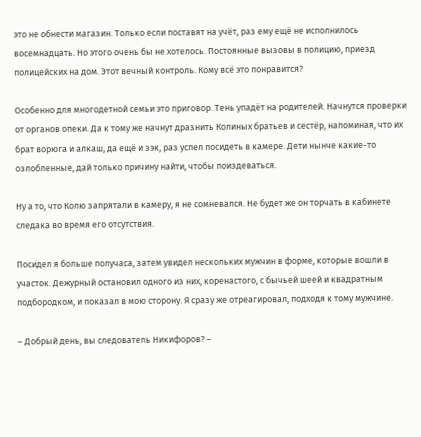это не обнести магазин. Только если поставят на учёт, раз ему ещё не исполнилось восемнадцать. Но этого очень бы не хотелось. Постоянные вызовы в полицию, приезд полицейских на дом. Этот вечный контроль. Кому всё это понравится?

Особенно для многодетной семьи это приговор. Тень упадёт на родителей. Начнутся проверки от органов опеки. Да к тому же начнут дразнить Колиных братьев и сестёр, напоминая, что их брат ворюга и алкаш, да ещё и зэк, раз успел посидеть в камере. Дети нынче какие-то озлобленные, дай только причину найти, чтобы поиздеваться.

Ну а то, что Колю запрятали в камеру, я не сомневался. Не будет же он торчать в кабинете следака во время его отсутствия.

Посидел я больше получаса, затем увидел нескольких мужчин в форме, которые вошли в участок. Дежурный остановил одного из них, коренастого, с бычьей шеей и квадратным подбородком, и показал в мою сторону. Я сразу же отреагировал, подходя к тому мужчине.

– Добрый день, вы следователь Никифоров? –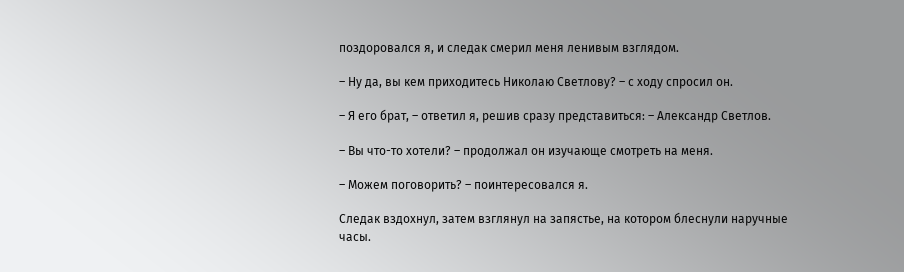поздоровался я, и следак смерил меня ленивым взглядом.

– Ну да, вы кем приходитесь Николаю Светлову? – с ходу спросил он.

– Я его брат, – ответил я, решив сразу представиться: – Александр Светлов.

– Вы что-то хотели? – продолжал он изучающе смотреть на меня.

– Можем поговорить? – поинтересовался я.

Следак вздохнул, затем взглянул на запястье, на котором блеснули наручные часы.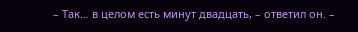– Так… в целом есть минут двадцать, – ответил он. –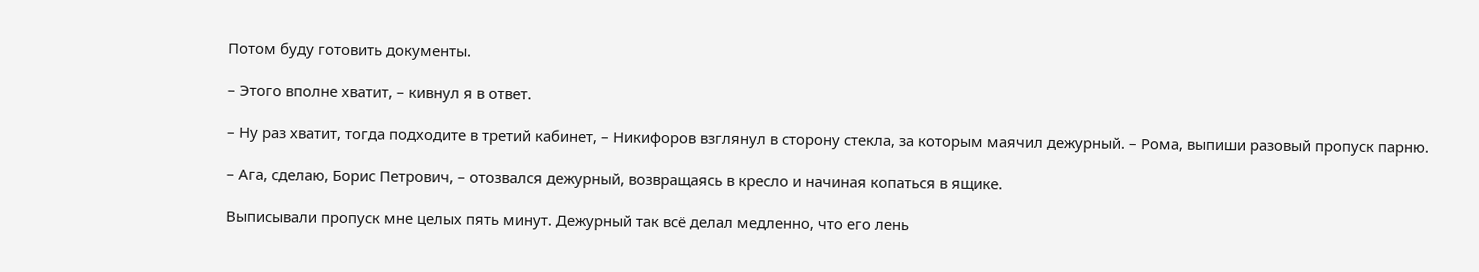Потом буду готовить документы.

– Этого вполне хватит, – кивнул я в ответ.

– Ну раз хватит, тогда подходите в третий кабинет, – Никифоров взглянул в сторону стекла, за которым маячил дежурный. – Рома, выпиши разовый пропуск парню.

– Ага, сделаю, Борис Петрович, – отозвался дежурный, возвращаясь в кресло и начиная копаться в ящике.

Выписывали пропуск мне целых пять минут. Дежурный так всё делал медленно, что его лень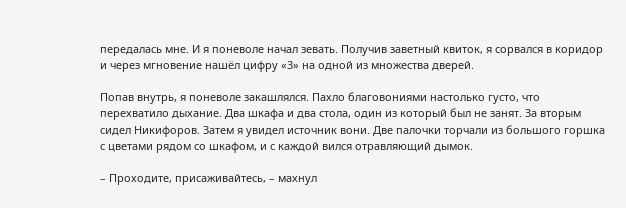передалась мне. И я поневоле начал зевать. Получив заветный квиток, я сорвался в коридор и через мгновение нашёл цифру «3» на одной из множества дверей.

Попав внутрь, я поневоле закашлялся. Пахло благовониями настолько густо, что перехватило дыхание. Два шкафа и два стола, один из который был не занят. За вторым сидел Никифоров. Затем я увидел источник вони. Две палочки торчали из большого горшка с цветами рядом со шкафом, и с каждой вился отравляющий дымок.

– Проходите, присаживайтесь, – махнул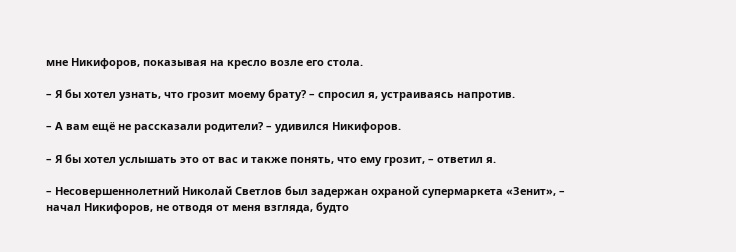мне Никифоров, показывая на кресло возле его стола.

– Я бы хотел узнать, что грозит моему брату? – спросил я, устраиваясь напротив.

– А вам ещё не рассказали родители? – удивился Никифоров.

– Я бы хотел услышать это от вас и также понять, что ему грозит, – ответил я.

– Несовершеннолетний Николай Светлов был задержан охраной супермаркета «Зенит», – начал Никифоров, не отводя от меня взгляда, будто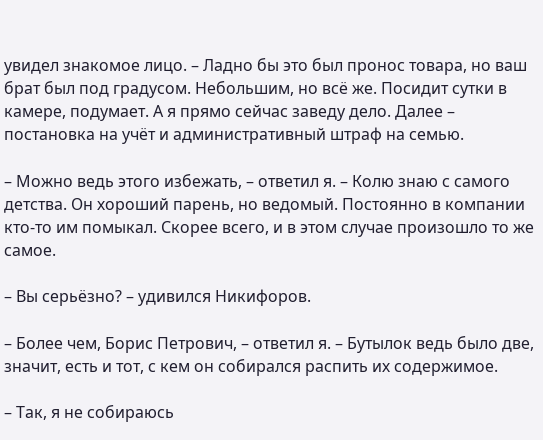увидел знакомое лицо. – Ладно бы это был пронос товара, но ваш брат был под градусом. Небольшим, но всё же. Посидит сутки в камере, подумает. А я прямо сейчас заведу дело. Далее – постановка на учёт и административный штраф на семью.

– Можно ведь этого избежать, – ответил я. – Колю знаю с самого детства. Он хороший парень, но ведомый. Постоянно в компании кто-то им помыкал. Скорее всего, и в этом случае произошло то же самое.

– Вы серьёзно? – удивился Никифоров.

– Более чем, Борис Петрович, – ответил я. – Бутылок ведь было две, значит, есть и тот, с кем он собирался распить их содержимое.

– Так, я не собираюсь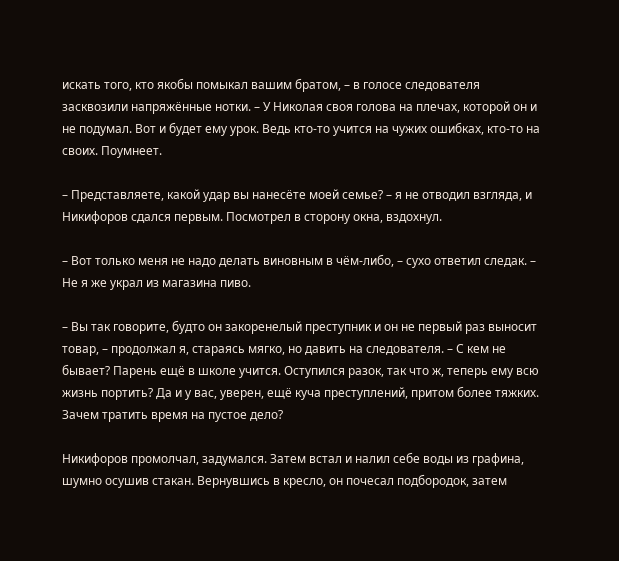искать того, кто якобы помыкал вашим братом, – в голосе следователя засквозили напряжённые нотки. – У Николая своя голова на плечах, которой он и не подумал. Вот и будет ему урок. Ведь кто-то учится на чужих ошибках, кто-то на своих. Поумнеет.

– Представляете, какой удар вы нанесёте моей семье? – я не отводил взгляда, и Никифоров сдался первым. Посмотрел в сторону окна, вздохнул.

– Вот только меня не надо делать виновным в чём-либо, – сухо ответил следак. – Не я же украл из магазина пиво.

– Вы так говорите, будто он закоренелый преступник и он не первый раз выносит товар, – продолжал я, стараясь мягко, но давить на следователя. – С кем не бывает? Парень ещё в школе учится. Оступился разок, так что ж, теперь ему всю жизнь портить? Да и у вас, уверен, ещё куча преступлений, притом более тяжких. Зачем тратить время на пустое дело?

Никифоров промолчал, задумался. Затем встал и налил себе воды из графина, шумно осушив стакан. Вернувшись в кресло, он почесал подбородок, затем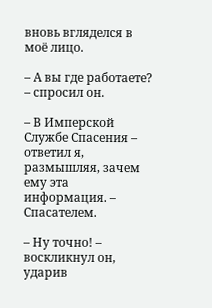вновь вгляделся в моё лицо.

– А вы где работаете? – спросил он.

– В Имперской Службе Спасения – ответил я, размышляя, зачем ему эта информация. – Спасателем.

– Ну точно! – воскликнул он, ударив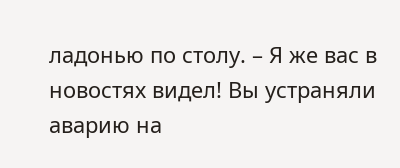ладонью по столу. – Я же вас в новостях видел! Вы устраняли аварию на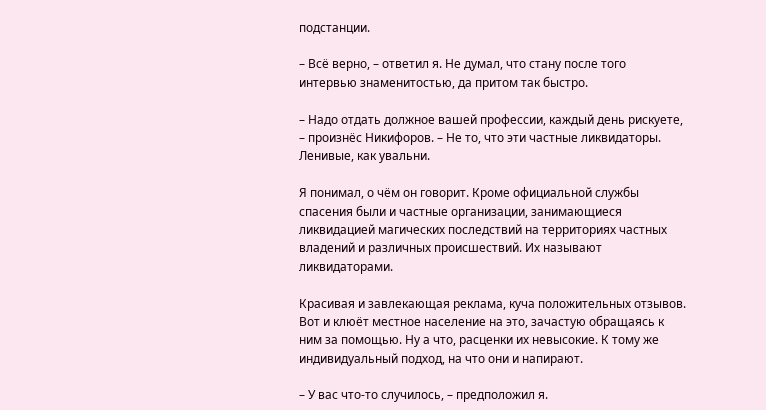подстанции.

– Всё верно, – ответил я. Не думал, что стану после того интервью знаменитостью, да притом так быстро.

– Надо отдать должное вашей профессии, каждый день рискуете, – произнёс Никифоров. – Не то, что эти частные ликвидаторы. Ленивые, как увальни.

Я понимал, о чём он говорит. Кроме официальной службы спасения были и частные организации, занимающиеся ликвидацией магических последствий на территориях частных владений и различных происшествий. Их называют ликвидаторами.

Красивая и завлекающая реклама, куча положительных отзывов. Вот и клюёт местное население на это, зачастую обращаясь к ним за помощью. Ну а что, расценки их невысокие. К тому же индивидуальный подход, на что они и напирают.

– У вас что-то случилось, – предположил я.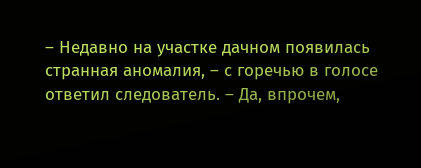– Недавно на участке дачном появилась странная аномалия, – с горечью в голосе ответил следователь. – Да, впрочем,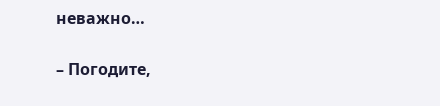неважно…

– Погодите,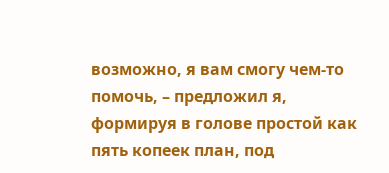возможно, я вам смогу чем-то помочь, – предложил я, формируя в голове простой как пять копеек план, под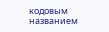кодовым названием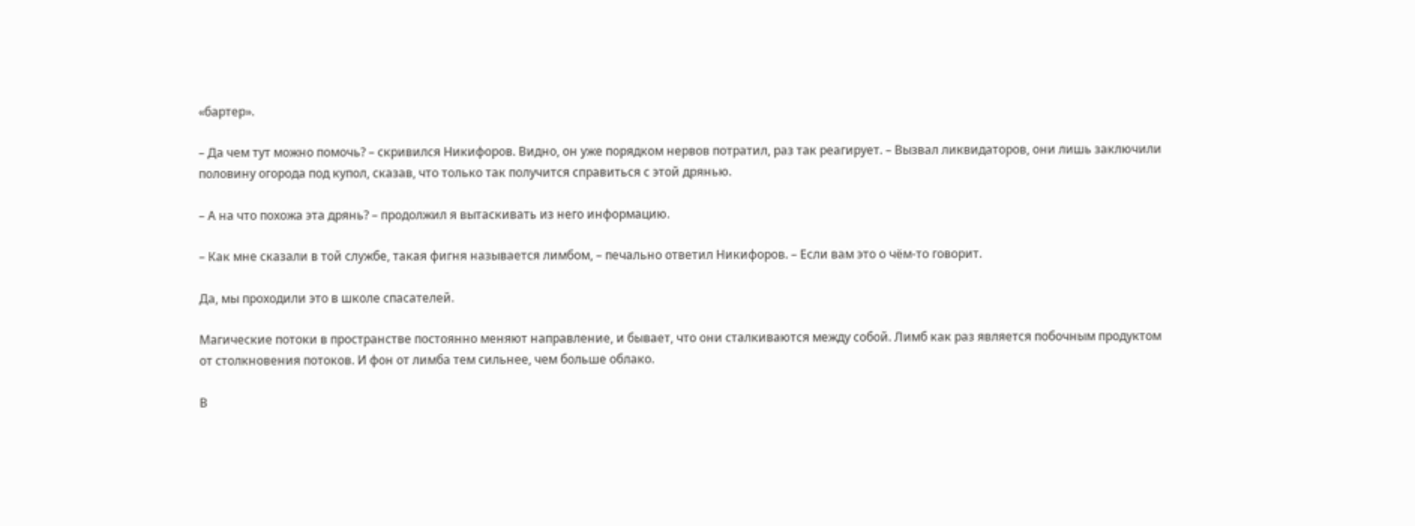«бартер».

– Да чем тут можно помочь? – скривился Никифоров. Видно, он уже порядком нервов потратил, раз так реагирует. – Вызвал ликвидаторов, они лишь заключили половину огорода под купол, сказав, что только так получится справиться с этой дрянью.

– А на что похожа эта дрянь? – продолжил я вытаскивать из него информацию.

– Как мне сказали в той службе, такая фигня называется лимбом, – печально ответил Никифоров. – Если вам это о чём-то говорит.

Да, мы проходили это в школе спасателей.

Магические потоки в пространстве постоянно меняют направление, и бывает, что они сталкиваются между собой. Лимб как раз является побочным продуктом от столкновения потоков. И фон от лимба тем сильнее, чем больше облако.

В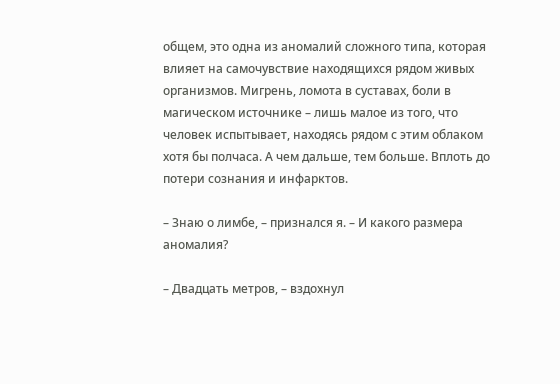общем, это одна из аномалий сложного типа, которая влияет на самочувствие находящихся рядом живых организмов. Мигрень, ломота в суставах, боли в магическом источнике – лишь малое из того, что человек испытывает, находясь рядом с этим облаком хотя бы полчаса. А чем дальше, тем больше. Вплоть до потери сознания и инфарктов.

– Знаю о лимбе, – признался я. – И какого размера аномалия?

– Двадцать метров, – вздохнул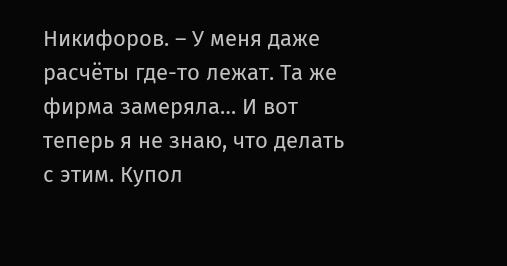Никифоров. – У меня даже расчёты где-то лежат. Та же фирма замеряла… И вот теперь я не знаю, что делать с этим. Купол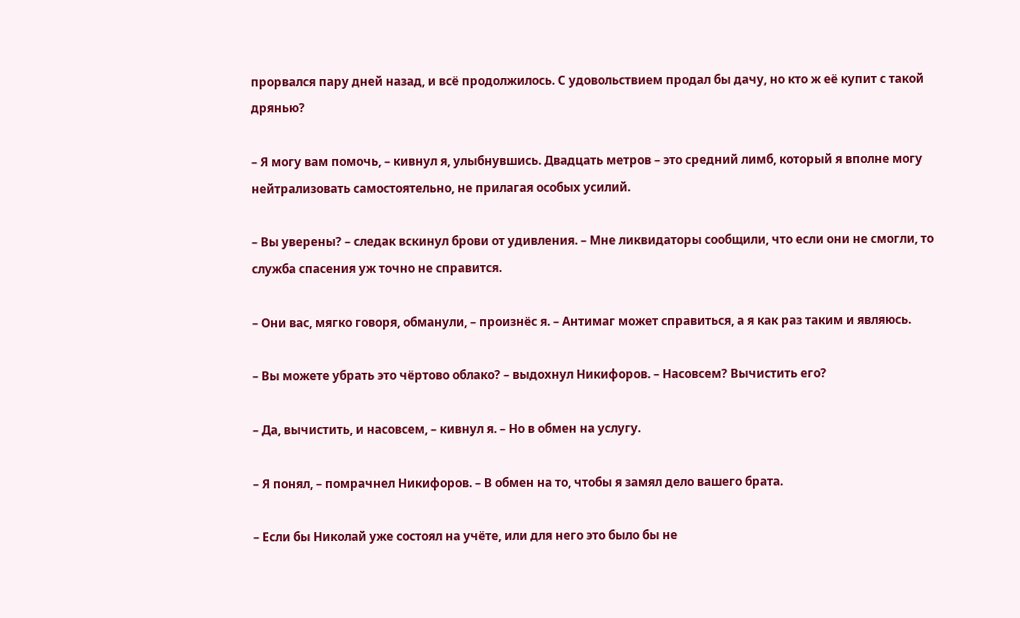прорвался пару дней назад, и всё продолжилось. С удовольствием продал бы дачу, но кто ж её купит с такой дрянью?

– Я могу вам помочь, – кивнул я, улыбнувшись. Двадцать метров – это средний лимб, который я вполне могу нейтрализовать самостоятельно, не прилагая особых усилий.

– Вы уверены? – следак вскинул брови от удивления. – Мне ликвидаторы сообщили, что если они не смогли, то служба спасения уж точно не справится.

– Они вас, мягко говоря, обманули, – произнёс я. – Антимаг может справиться, а я как раз таким и являюсь.

– Вы можете убрать это чёртово облако? – выдохнул Никифоров. – Насовсем? Вычистить его?

– Да, вычистить, и насовсем, – кивнул я. – Но в обмен на услугу.

– Я понял, – помрачнел Никифоров. – В обмен на то, чтобы я замял дело вашего брата.

– Если бы Николай уже состоял на учёте, или для него это было бы не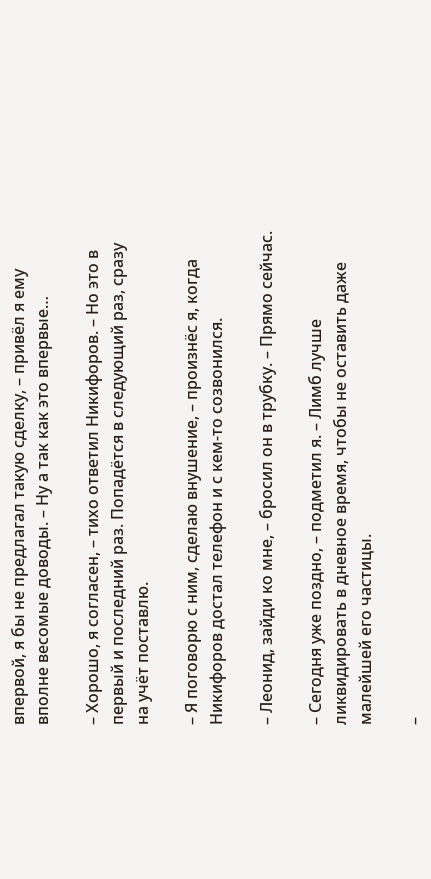впервой, я бы не предлагал такую сделку, – привёл я ему вполне весомые доводы. – Ну а так как это впервые…

– Хорошо, я согласен, – тихо ответил Никифоров. – Но это в первый и последний раз. Попадётся в следующий раз, сразу на учёт поставлю.

– Я поговорю с ним, сделаю внушение, – произнёс я, когда Никифоров достал телефон и с кем-то созвонился.

– Леонид, зайди ко мне, – бросил он в трубку. – Прямо сейчас.

– Сегодня уже поздно, – подметил я. – Лимб лучше ликвидировать в дневное время, чтобы не оставить даже малейшей его частицы.

–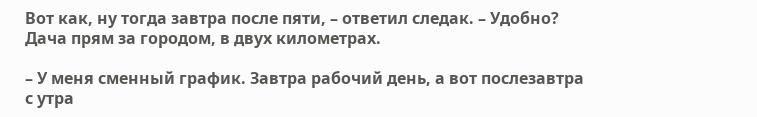Вот как, ну тогда завтра после пяти, – ответил следак. – Удобно? Дача прям за городом, в двух километрах.

– У меня сменный график. Завтра рабочий день, а вот послезавтра с утра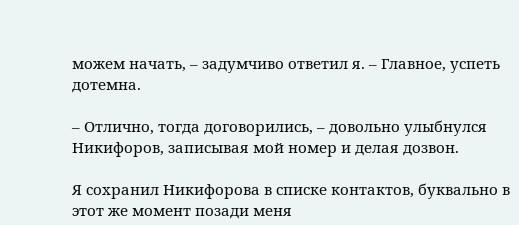можем начать, – задумчиво ответил я. – Главное, успеть дотемна.

– Отлично, тогда договорились, – довольно улыбнулся Никифоров, записывая мой номер и делая дозвон.

Я сохранил Никифорова в списке контактов, буквально в этот же момент позади меня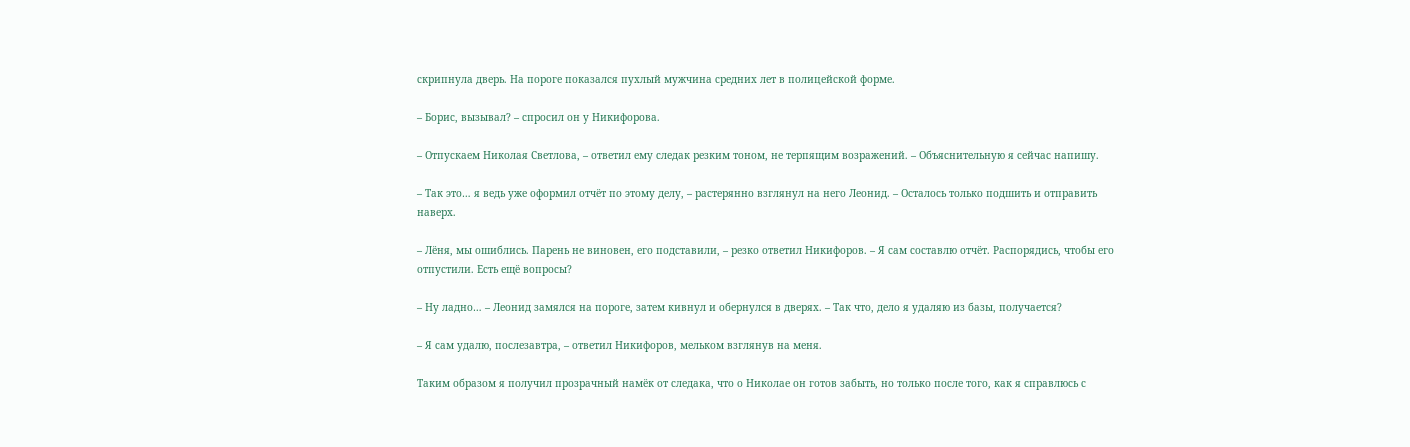скрипнула дверь. На пороге показался пухлый мужчина средних лет в полицейской форме.

– Борис, вызывал? – спросил он у Никифорова.

– Отпускаем Николая Светлова, – ответил ему следак резким тоном, не терпящим возражений. – Объяснительную я сейчас напишу.

– Так это… я ведь уже оформил отчёт по этому делу, – растерянно взглянул на него Леонид. – Осталось только подшить и отправить наверх.

– Лёня, мы ошиблись. Парень не виновен, его подставили, – резко ответил Никифоров. – Я сам составлю отчёт. Распорядись, чтобы его отпустили. Есть ещё вопросы?

– Ну ладно… – Леонид замялся на пороге, затем кивнул и обернулся в дверях. – Так что, дело я удаляю из базы, получается?

– Я сам удалю, послезавтра, – ответил Никифоров, мельком взглянув на меня.

Таким образом я получил прозрачный намёк от следака, что о Николае он готов забыть, но только после того, как я справлюсь с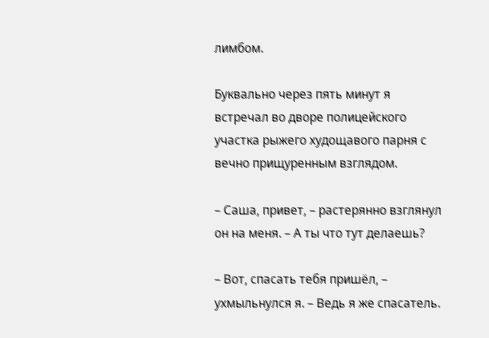лимбом.

Буквально через пять минут я встречал во дворе полицейского участка рыжего худощавого парня с вечно прищуренным взглядом.

– Саша, привет, – растерянно взглянул он на меня. – А ты что тут делаешь?

– Вот, спасать тебя пришёл, – ухмыльнулся я. – Ведь я же спасатель.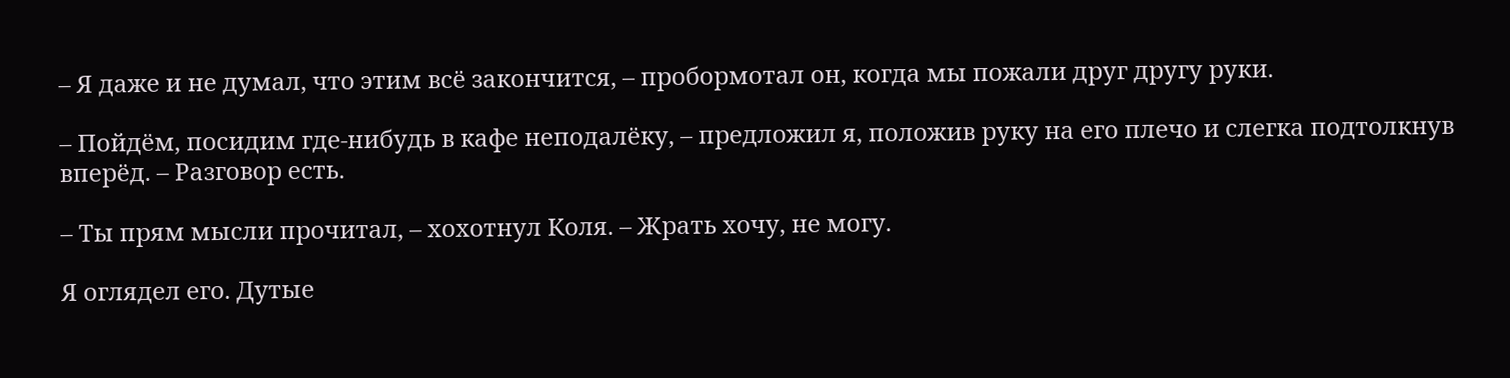– Я даже и не думал, что этим всё закончится, – пробормотал он, когда мы пожали друг другу руки.

– Пойдём, посидим где-нибудь в кафе неподалёку, – предложил я, положив руку на его плечо и слегка подтолкнув вперёд. – Разговор есть.

– Ты прям мысли прочитал, – хохотнул Коля. – Жрать хочу, не могу.

Я оглядел его. Дутые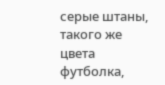серые штаны, такого же цвета футболка,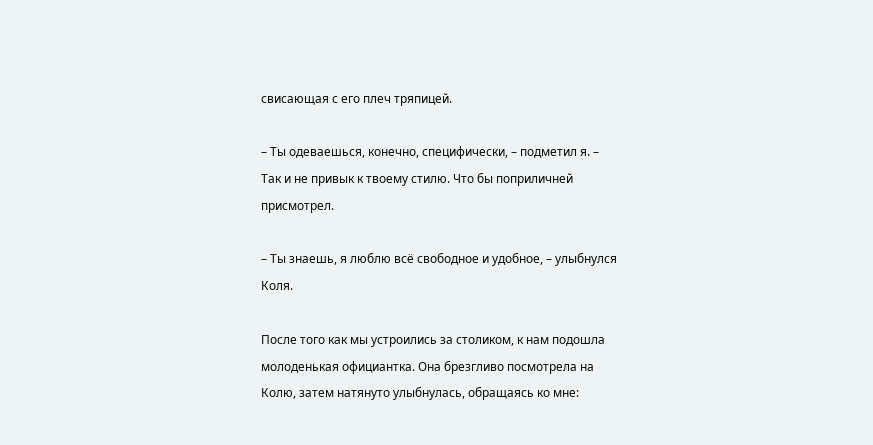свисающая с его плеч тряпицей.

– Ты одеваешься, конечно, специфически, – подметил я. – Так и не привык к твоему стилю. Что бы поприличней присмотрел.

– Ты знаешь, я люблю всё свободное и удобное, – улыбнулся Коля.

После того как мы устроились за столиком, к нам подошла молоденькая официантка. Она брезгливо посмотрела на Колю, затем натянуто улыбнулась, обращаясь ко мне: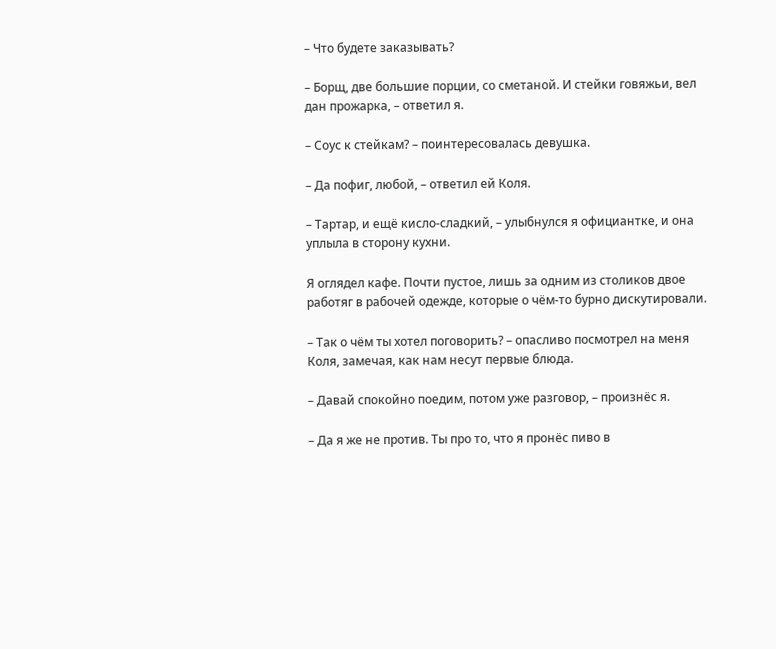– Что будете заказывать?

– Борщ, две большие порции, со сметаной. И стейки говяжьи, вел дан прожарка, – ответил я.

– Соус к стейкам? – поинтересовалась девушка.

– Да пофиг, любой, – ответил ей Коля.

– Тартар, и ещё кисло-сладкий, – улыбнулся я официантке, и она уплыла в сторону кухни.

Я оглядел кафе. Почти пустое, лишь за одним из столиков двое работяг в рабочей одежде, которые о чём-то бурно дискутировали.

– Так о чём ты хотел поговорить? – опасливо посмотрел на меня Коля, замечая, как нам несут первые блюда.

– Давай спокойно поедим, потом уже разговор, – произнёс я.

– Да я же не против. Ты про то, что я пронёс пиво в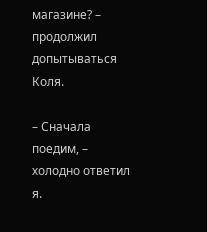магазине? – продолжил допытываться Коля.

– Сначала поедим, – холодно ответил я.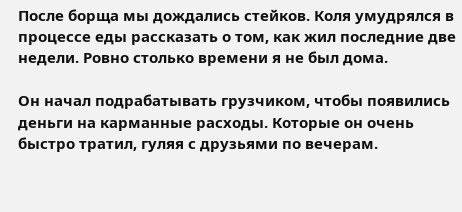После борща мы дождались стейков. Коля умудрялся в процессе еды рассказать о том, как жил последние две недели. Ровно столько времени я не был дома.

Он начал подрабатывать грузчиком, чтобы появились деньги на карманные расходы. Которые он очень быстро тратил, гуляя с друзьями по вечерам.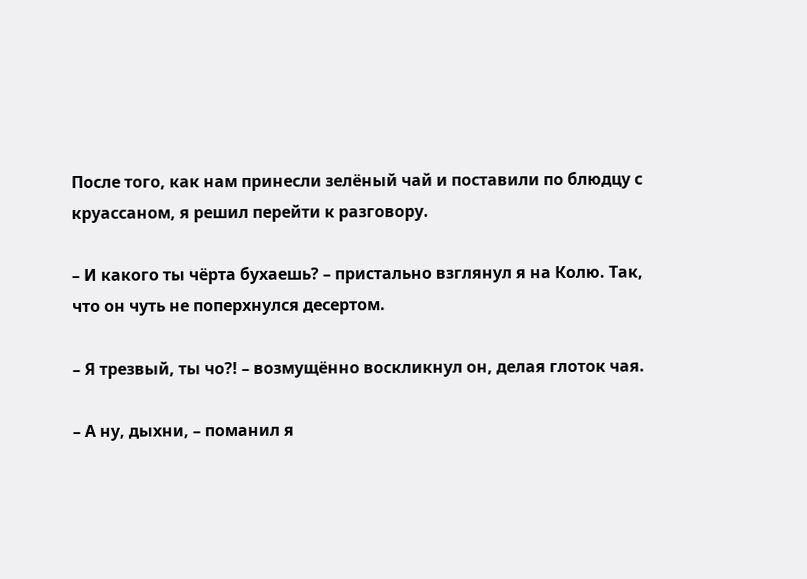После того, как нам принесли зелёный чай и поставили по блюдцу с круассаном, я решил перейти к разговору.

– И какого ты чёрта бухаешь? – пристально взглянул я на Колю. Так, что он чуть не поперхнулся десертом.

– Я трезвый, ты чо?! – возмущённо воскликнул он, делая глоток чая.

– А ну, дыхни, – поманил я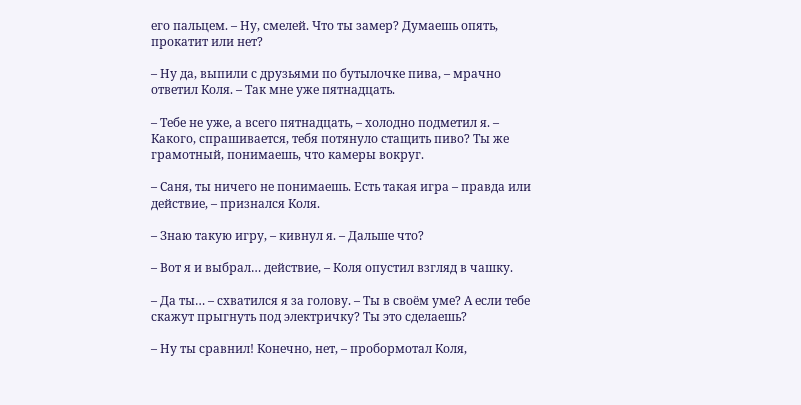его пальцем. – Ну, смелей. Что ты замер? Думаешь опять, прокатит или нет?

– Ну да, выпили с друзьями по бутылочке пива, – мрачно ответил Коля. – Так мне уже пятнадцать.

– Тебе не уже, а всего пятнадцать, – холодно подметил я. – Какого, спрашивается, тебя потянуло стащить пиво? Ты же грамотный, понимаешь, что камеры вокруг.

– Саня, ты ничего не понимаешь. Есть такая игра – правда или действие, – признался Коля.

– Знаю такую игру, – кивнул я. – Дальше что?

– Вот я и выбрал… действие, – Коля опустил взгляд в чашку.

– Да ты… – схватился я за голову. – Ты в своём уме? А если тебе скажут прыгнуть под электричку? Ты это сделаешь?

– Ну ты сравнил! Конечно, нет, – пробормотал Коля,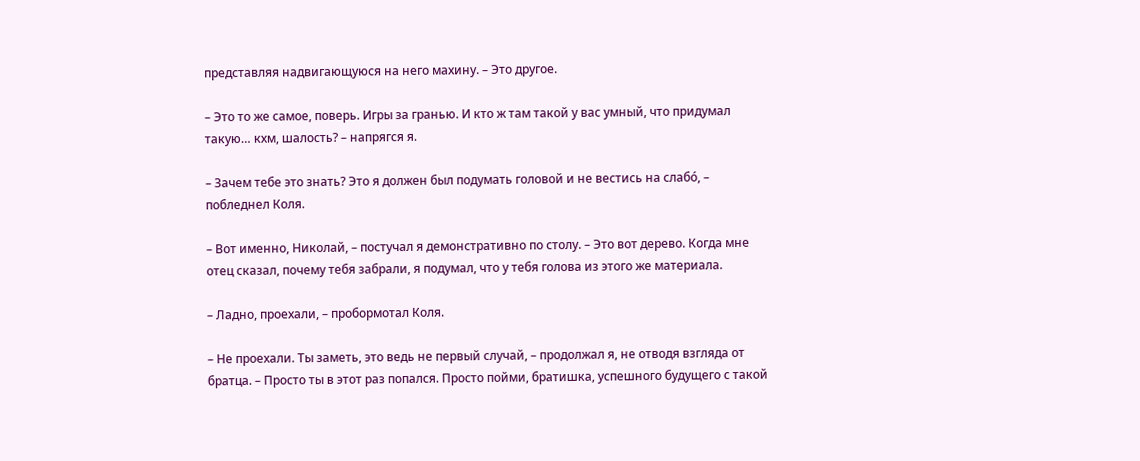представляя надвигающуюся на него махину. – Это другое.

– Это то же самое, поверь. Игры за гранью. И кто ж там такой у вас умный, что придумал такую… кхм, шалость? – напрягся я.

– Зачем тебе это знать? Это я должен был подумать головой и не вестись на слабо́, – побледнел Коля.

– Вот именно, Николай, – постучал я демонстративно по столу. – Это вот дерево. Когда мне отец сказал, почему тебя забрали, я подумал, что у тебя голова из этого же материала.

– Ладно, проехали, – пробормотал Коля.

– Не проехали. Ты заметь, это ведь не первый случай, – продолжал я, не отводя взгляда от братца. – Просто ты в этот раз попался. Просто пойми, братишка, успешного будущего с такой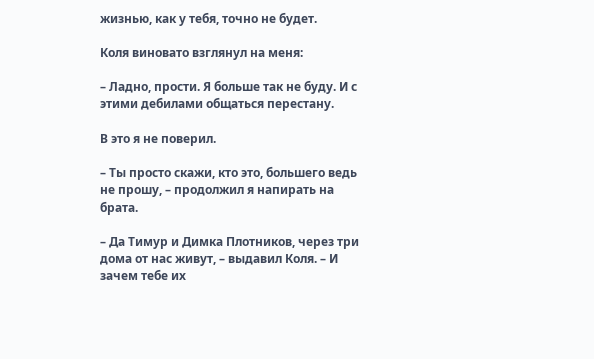жизнью, как у тебя, точно не будет.

Коля виновато взглянул на меня:

– Ладно, прости. Я больше так не буду. И с этими дебилами общаться перестану.

В это я не поверил.

– Ты просто скажи, кто это, большего ведь не прошу, – продолжил я напирать на брата.

– Да Тимур и Димка Плотников, через три дома от нас живут, – выдавил Коля. – И зачем тебе их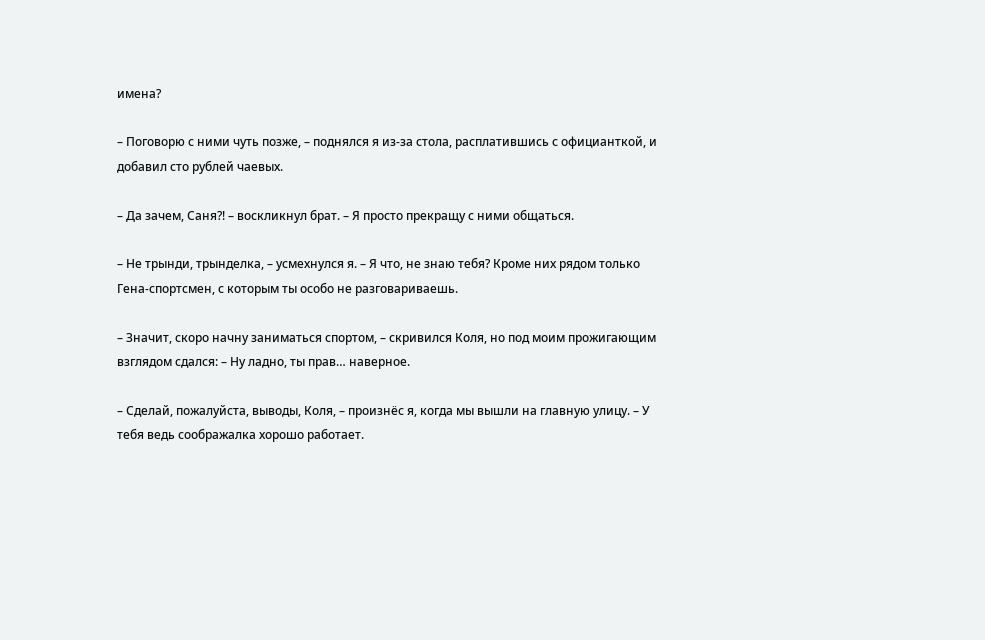имена?

– Поговорю с ними чуть позже, – поднялся я из-за стола, расплатившись с официанткой, и добавил сто рублей чаевых.

– Да зачем, Саня?! – воскликнул брат. – Я просто прекращу с ними общаться.

– Не трынди, трынделка, – усмехнулся я. – Я что, не знаю тебя? Кроме них рядом только Гена-спортсмен, с которым ты особо не разговариваешь.

– Значит, скоро начну заниматься спортом, – скривился Коля, но под моим прожигающим взглядом сдался: – Ну ладно, ты прав… наверное.

– Сделай, пожалуйста, выводы, Коля, – произнёс я, когда мы вышли на главную улицу. – У тебя ведь соображалка хорошо работает.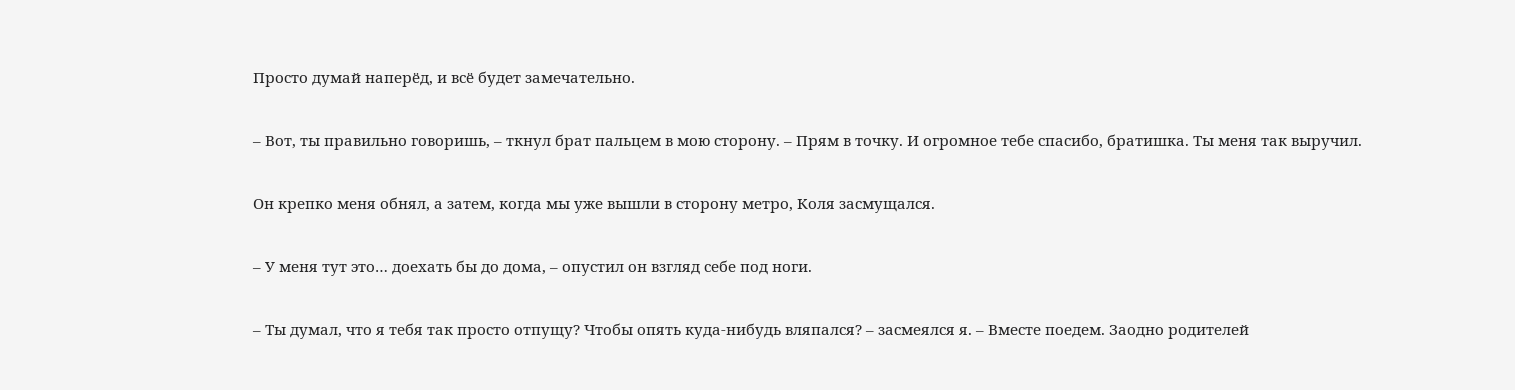Просто думай наперёд, и всё будет замечательно.

– Вот, ты правильно говоришь, – ткнул брат пальцем в мою сторону. – Прям в точку. И огромное тебе спасибо, братишка. Ты меня так выручил.

Он крепко меня обнял, а затем, когда мы уже вышли в сторону метро, Коля засмущался.

– У меня тут это… доехать бы до дома, – опустил он взгляд себе под ноги.

– Ты думал, что я тебя так просто отпущу? Чтобы опять куда-нибудь вляпался? – засмеялся я. – Вместе поедем. Заодно родителей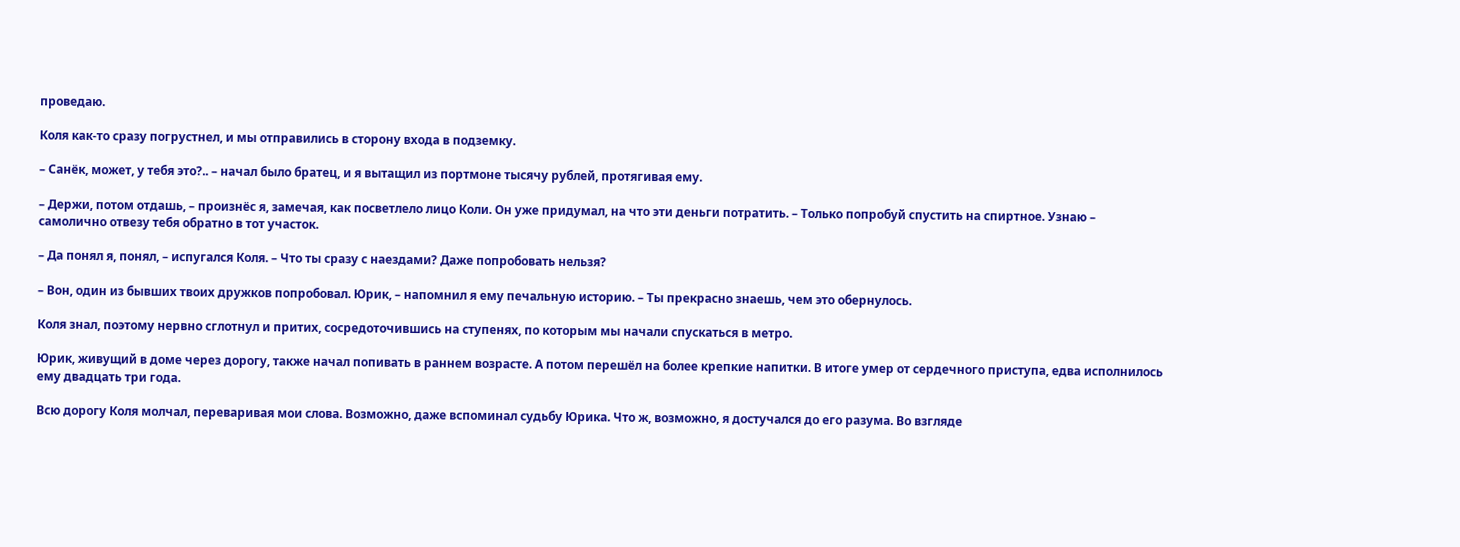проведаю.

Коля как-то сразу погрустнел, и мы отправились в сторону входа в подземку.

– Санёк, может, у тебя это?.. – начал было братец, и я вытащил из портмоне тысячу рублей, протягивая ему.

– Держи, потом отдашь, – произнёс я, замечая, как посветлело лицо Коли. Он уже придумал, на что эти деньги потратить. – Только попробуй спустить на спиртное. Узнаю – самолично отвезу тебя обратно в тот участок.

– Да понял я, понял, – испугался Коля. – Что ты сразу с наездами? Даже попробовать нельзя?

– Вон, один из бывших твоих дружков попробовал. Юрик, – напомнил я ему печальную историю. – Ты прекрасно знаешь, чем это обернулось.

Коля знал, поэтому нервно сглотнул и притих, сосредоточившись на ступенях, по которым мы начали спускаться в метро.

Юрик, живущий в доме через дорогу, также начал попивать в раннем возрасте. А потом перешёл на более крепкие напитки. В итоге умер от сердечного приступа, едва исполнилось ему двадцать три года.

Всю дорогу Коля молчал, переваривая мои слова. Возможно, даже вспоминал судьбу Юрика. Что ж, возможно, я достучался до его разума. Во взгляде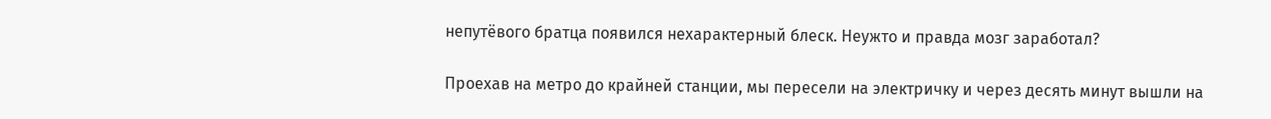непутёвого братца появился нехарактерный блеск. Неужто и правда мозг заработал?

Проехав на метро до крайней станции, мы пересели на электричку и через десять минут вышли на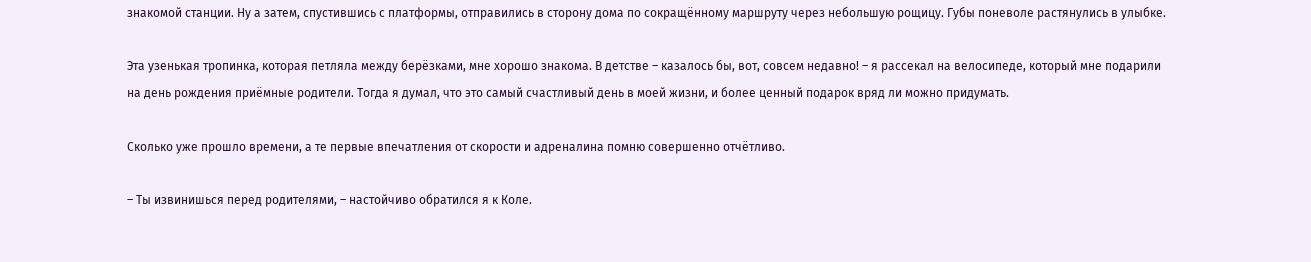знакомой станции. Ну а затем, спустившись с платформы, отправились в сторону дома по сокращённому маршруту через небольшую рощицу. Губы поневоле растянулись в улыбке.

Эта узенькая тропинка, которая петляла между берёзками, мне хорошо знакома. В детстве – казалось бы, вот, совсем недавно! – я рассекал на велосипеде, который мне подарили на день рождения приёмные родители. Тогда я думал, что это самый счастливый день в моей жизни, и более ценный подарок вряд ли можно придумать.

Сколько уже прошло времени, а те первые впечатления от скорости и адреналина помню совершенно отчётливо.

– Ты извинишься перед родителями, – настойчиво обратился я к Коле.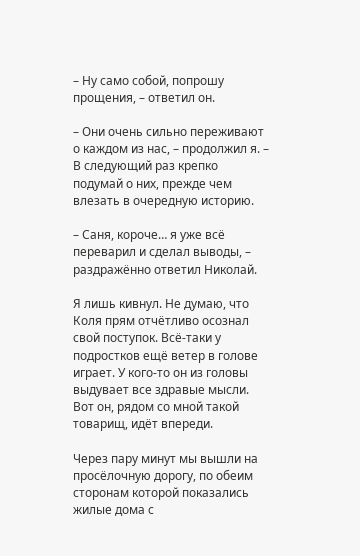– Ну само собой, попрошу прощения, – ответил он.

– Они очень сильно переживают о каждом из нас, – продолжил я. – В следующий раз крепко подумай о них, прежде чем влезать в очередную историю.

– Саня, короче… я уже всё переварил и сделал выводы, – раздражённо ответил Николай.

Я лишь кивнул. Не думаю, что Коля прям отчётливо осознал свой поступок. Всё-таки у подростков ещё ветер в голове играет. У кого-то он из головы выдувает все здравые мысли. Вот он, рядом со мной такой товарищ, идёт впереди.

Через пару минут мы вышли на просёлочную дорогу, по обеим сторонам которой показались жилые дома с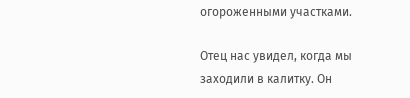огороженными участками.

Отец нас увидел, когда мы заходили в калитку. Он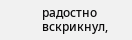радостно вскрикнул,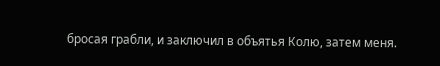бросая грабли, и заключил в объятья Колю, затем меня.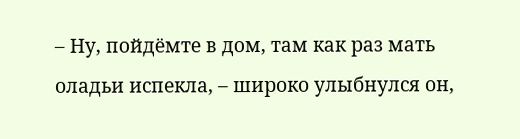– Ну, пойдёмте в дом, там как раз мать оладьи испекла, – широко улыбнулся он,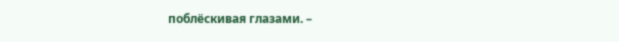поблёскивая глазами. –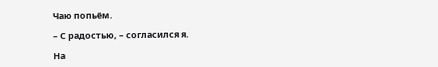Чаю попьём.

– С радостью, – согласился я.

На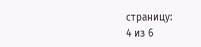страницу:
4 из 6